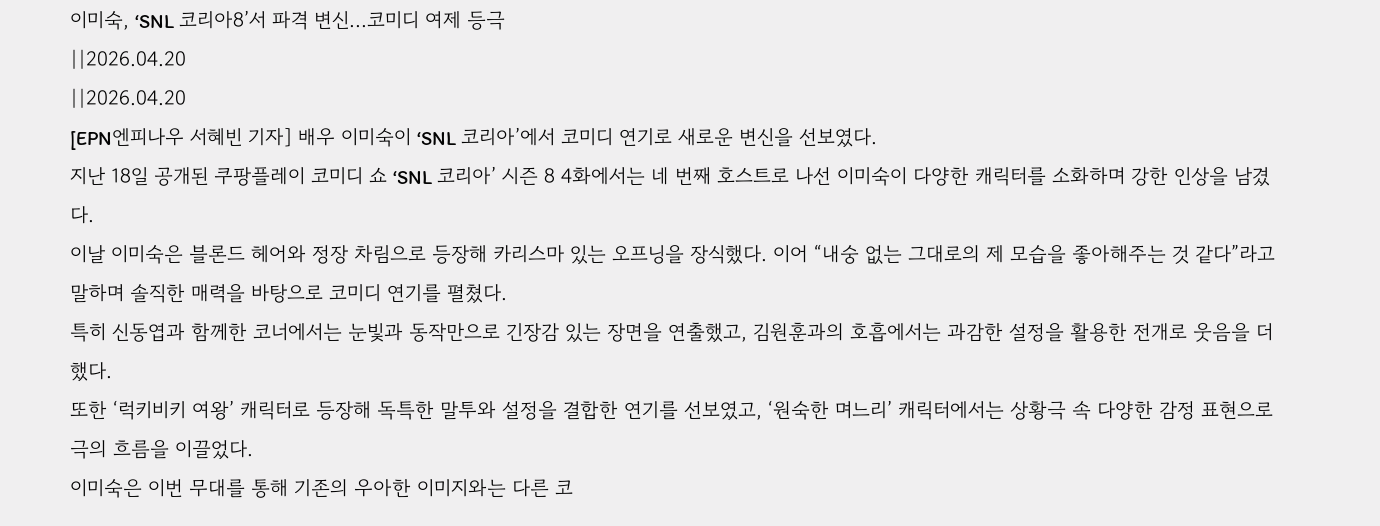이미숙, ‘SNL 코리아8’서 파격 변신...코미디 여제 등극
||2026.04.20
||2026.04.20
[EPN엔피나우 서혜빈 기자] 배우 이미숙이 ‘SNL 코리아’에서 코미디 연기로 새로운 변신을 선보였다.
지난 18일 공개된 쿠팡플레이 코미디 쇼 ‘SNL 코리아’ 시즌 8 4화에서는 네 번째 호스트로 나선 이미숙이 다양한 캐릭터를 소화하며 강한 인상을 남겼다.
이날 이미숙은 블론드 헤어와 정장 차림으로 등장해 카리스마 있는 오프닝을 장식했다. 이어 “내숭 없는 그대로의 제 모습을 좋아해주는 것 같다”라고 말하며 솔직한 매력을 바탕으로 코미디 연기를 펼쳤다.
특히 신동엽과 함께한 코너에서는 눈빛과 동작만으로 긴장감 있는 장면을 연출했고, 김원훈과의 호흡에서는 과감한 설정을 활용한 전개로 웃음을 더했다.
또한 ‘럭키비키 여왕’ 캐릭터로 등장해 독특한 말투와 설정을 결합한 연기를 선보였고, ‘원숙한 며느리’ 캐릭터에서는 상황극 속 다양한 감정 표현으로 극의 흐름을 이끌었다.
이미숙은 이번 무대를 통해 기존의 우아한 이미지와는 다른 코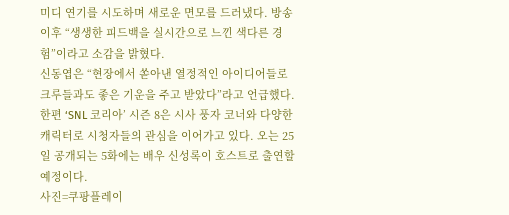미디 연기를 시도하며 새로운 면모를 드러냈다. 방송 이후 “생생한 피드백을 실시간으로 느낀 색다른 경험”이라고 소감을 밝혔다.
신동엽은 “현장에서 쏟아낸 열정적인 아이디어들로 크루들과도 좋은 기운을 주고 받았다”라고 언급했다.
한편 ‘SNL 코리아’ 시즌 8은 시사 풍자 코너와 다양한 캐릭터로 시청자들의 관심을 이어가고 있다. 오는 25일 공개되는 5화에는 배우 신성록이 호스트로 출연할 예정이다.
사진=쿠팡플레이